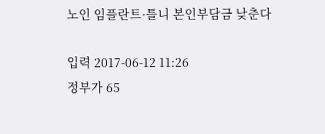노인 임플란트·틀니 본인부담금 낮춘다

입력 2017-06-12 11:26
정부가 65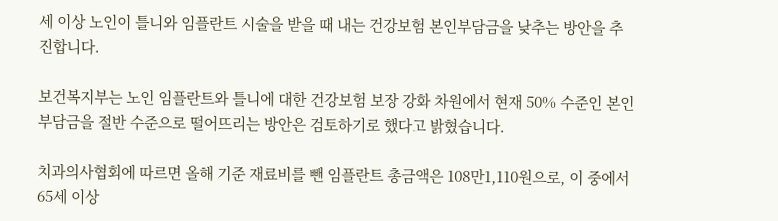세 이상 노인이 틀니와 임플란트 시술을 받을 때 내는 건강보험 본인부담금을 낮추는 방안을 추진합니다.

보건복지부는 노인 임플란트와 틀니에 대한 건강보험 보장 강화 차원에서 현재 50% 수준인 본인부담금을 절반 수준으로 떨어뜨리는 방안은 검토하기로 했다고 밝혔습니다.

치과의사협회에 따르면 올해 기준 재료비를 뺀 임플란트 총금액은 108만1,110원으로, 이 중에서 65세 이상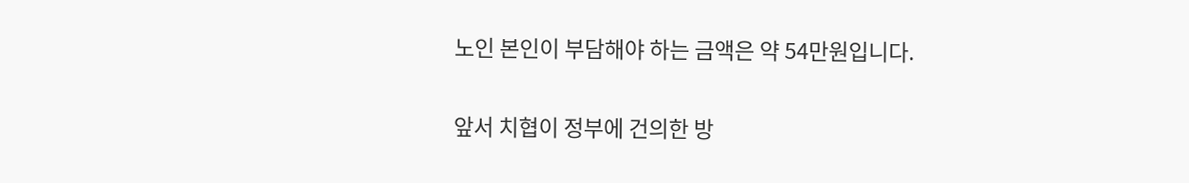노인 본인이 부담해야 하는 금액은 약 54만원입니다.

앞서 치협이 정부에 건의한 방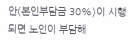안(본인부담금 30%)이 시행되면 노인이 부담해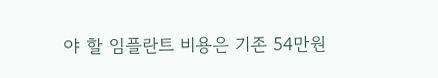야 할 임플란트 비용은 기존 54만원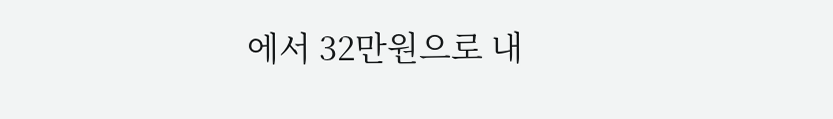에서 32만원으로 내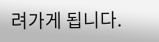려가게 됩니다.